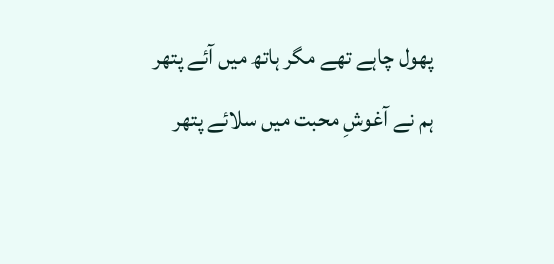پھول چاہے تھے مگر ہاتھ میں آئے پتھر
ہم نے آغوشِ محبت میں سلائے پتھر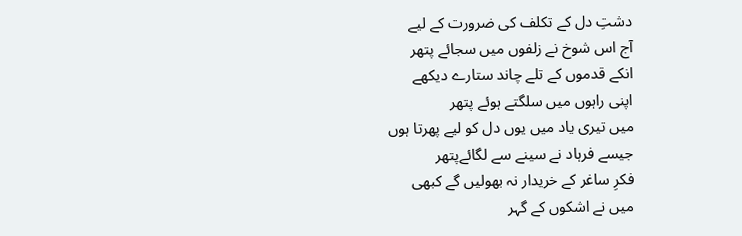دشتِ دل کے تکلف کی ضرورت کے لیے
آج اس شوخ نے زلفوں میں سجائے پتھر
انکے قدموں کے تلے چاند ستارے دیکھے
اپنی راہوں میں سلگتے ہوئے پتھر
میں تیری یاد میں یوں دل کو لیے پھرتا ہوں
جیسے فرہاد نے سینے سے لگائےپتھر
فکرِ ساغر کے خریدار نہ بھولیں گے کبھی
میں نے اشکوں کے گہر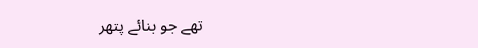تھے جو بنائے پتھر